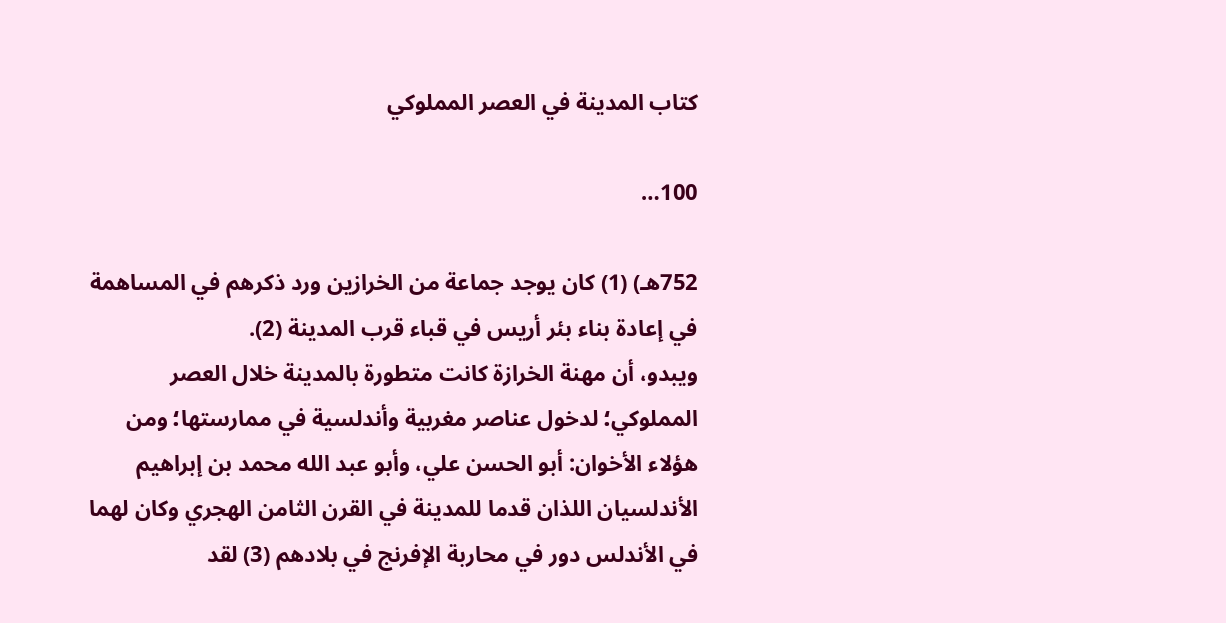كتاب المدينة في العصر المملوكي

100…

752هـ) (1) كان يوجد جماعة من الخرازين ورد ذكرهم في المساهمة في إعادة بناء بئر أريس في قباء قرب المدينة (2).
ويبدو، أن مهنة الخرازة كانت متطورة بالمدينة خلال العصر المملوكي؛ لدخول عناصر مغربية وأندلسية في ممارستها؛ ومن هؤلاء الأخوان: أبو الحسن علي، وأبو عبد الله محمد بن إبراهيم الأندلسيان اللذان قدما للمدينة في القرن الثامن الهجري وكان لهما في الأندلس دور في محاربة الإفرنج في بلادهم (3) لقد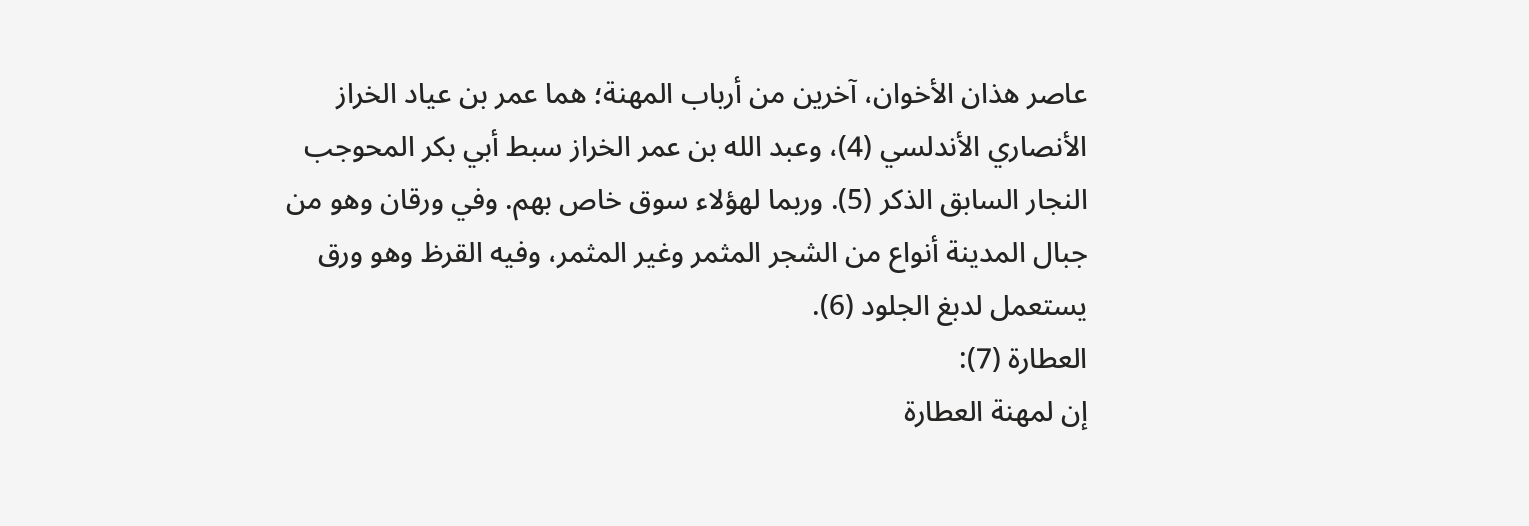عاصر هذان الأخوان، آخرين من أرباب المهنة؛ هما عمر بن عياد الخراز الأنصاري الأندلسي (4)، وعبد الله بن عمر الخراز سبط أبي بكر المحوجب النجار السابق الذكر (5). وربما لهؤلاء سوق خاص بهم. وفي ورقان وهو من جبال المدينة أنواع من الشجر المثمر وغير المثمر، وفيه القرظ وهو ورق يستعمل لدبغ الجلود (6).
العطارة (7):
إن لمهنة العطارة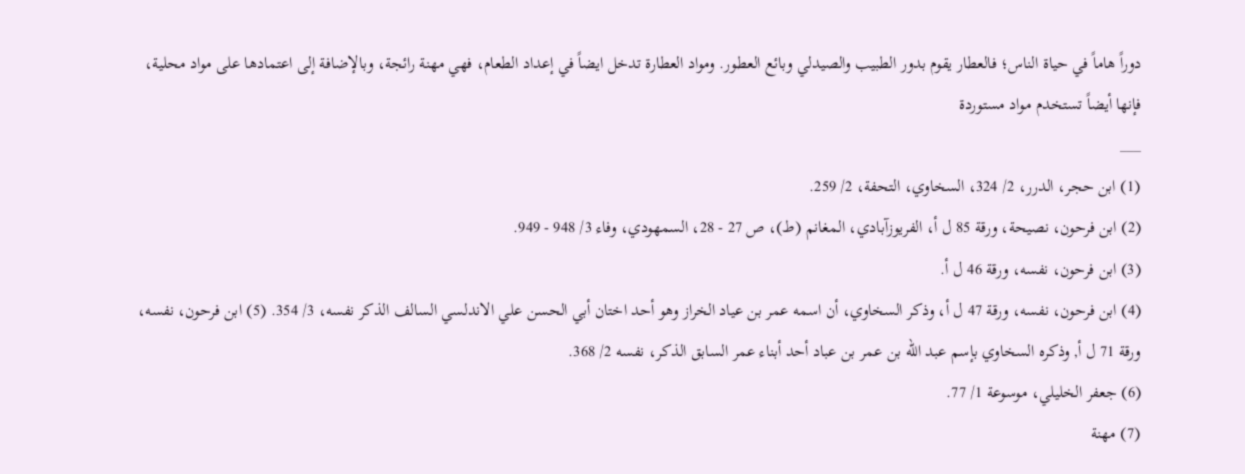دوراً هاماً في حياة الناس؛ فالعطار يقوم بدور الطبيب والصيدلي وبائع العطور. ومواد العطارة تدخل ايضاً في إعداد الطعام، فهي مهنة رائجة، وبالإضافة إلى اعتمادها على مواد محلية، فإنها أيضاً تستخدم مواد مستوردة
___
(1) ابن حجر، الدرر، 2/ 324، السخاوي، التحفة، 2/ 259.
(2) ابن فرحون، نصيحة، ورقة 85 ل أ، الفريوزآبادي، المغانم (ط)، ص 27 - 28، السمهودي، وفاء 3/ 948 - 949.
(3) ابن فرحون، نفسه، ورقة 46 ل أ.
(4) ابن فرحون، نفسه، ورقة 47 ل أ، وذكر السخاوي، أن اسمه عمر بن عياد الخراز وهو أحد اختان أبي الحسن علي الاندلسي السالف الذكر نفسه، 3/ 354. (5) ابن فرحون، نفسه، ورقة 71 ل أ, وذكره السخاوي بإسم عبد الله بن عمر بن عباد أحد أبناء عمر السابق الذكر، نفسه 2/ 368.
(6) جعفر الخليلي، موسوعة 1/ 77.
(7) مهنة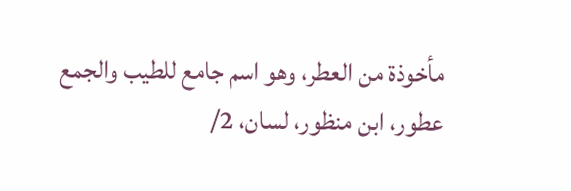مأخوذة من العطر، وهو اسم جامع للطيب والجمع عطور، ابن منظور، لسان، 2/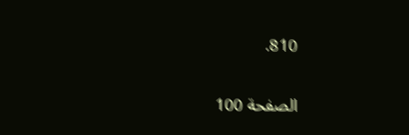810.

الصفحة 100